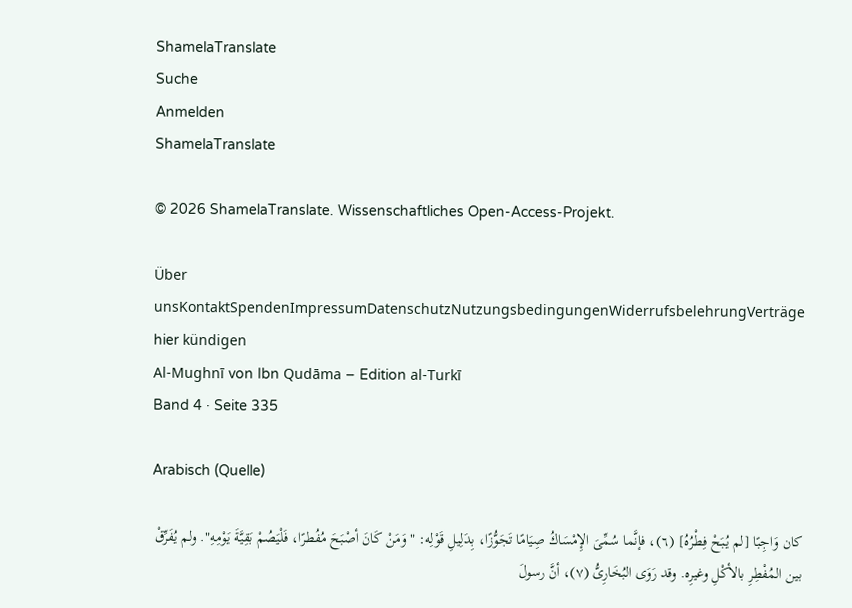ShamelaTranslate
Suche
Anmelden
ShamelaTranslate

© 2026 ShamelaTranslate. Wissenschaftliches Open-Access-Projekt.

Über unsKontaktSpendenImpressumDatenschutzNutzungsbedingungenWiderrufsbelehrungVerträge hier kündigen
Al-Mughnī von Ibn Qudāma – Edition al-Turkī
Band 4 · Seite 335

Arabisch (Quelle)

كان وَاجِبًا [لم يُبَحْ فِطْرُهُ] (٦)، فإنَّما سُمِّىَ الإِمْسَاكُ صِيَامًا تَجَوُّزًا، بِدَلِيلِ قَوْلِه: "وَمَنْ كَانَ أصْبَحَ مُفُطرًا، فَلْيَصُمْ بَقِيَّةَ يَوْمِهِ". ولم يُفَرِّقْ بين المُفْطِرِ بالأكْلِ وغيرِه. وقد رَوَى البُخَارِىُّ (٧)، أنَّ رسولَ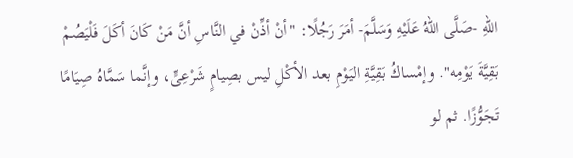اللهِ -صَلَّى اللهُ عَلَيْهِ وَسَلَّمَ- أمَرَ رَجُلًا: "أنْ أذِّنْ في النَّاسِ أنَّ مَنْ كَانَ أكَلَ فَلْيَصُمْ بَقِيَّةَ يَوْمِه". وإمْساكُ بَقِيَّةِ اليَوْمِ بعد الأكْلِ ليس بصِيامٍ شَرْعِىٍّ، وإنَّما سَمَّاهُ صِيَامًا تَجَوُّزًا. ثم لو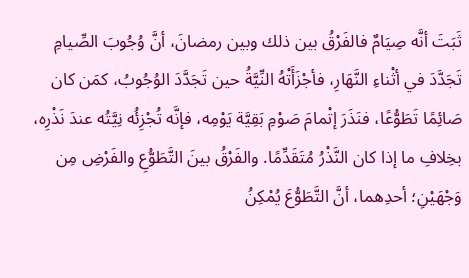ثَبَتَ أنَّه صِيَامٌ فالفَرْقُ بين ذلك وبين رمضانَ، أنَّ وُجُوبَ الصِّيامِ تَجَدَّدَ في أثْناءِ النَّهَارِ، فأجْزَأَتْهُ النِّيَّةُ حين تَجَدَّدَ الوُجُوبُ، كمَن كان صَائِمًا تَطَوُّعًا، فنَذَرَ إتْمامَ صَوْمِ بَقِيَّة يَوْمِه، فإنَّه تُجْزِئُه نِيَّتُه عندَ نَذْرِه، بخِلافِ ما إذا كان النَّذْرُ مُتَقَدِّمًا. والفَرْقُ بينَ التَّطَوُّعِ والفَرْضِ مِن وَجْهَيْنِ؛ أحدِهما، أنَّ التَّطَوُّعَ يُمْكِنُ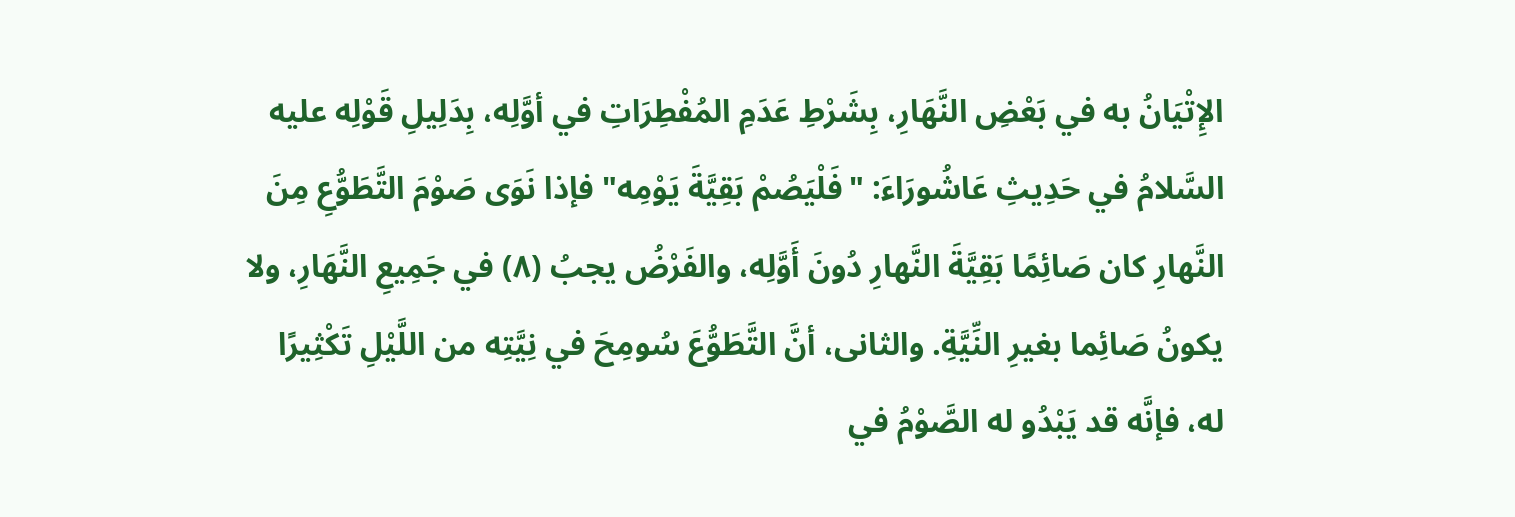الإِتْيَانُ به في بَعْضِ النَّهَارِ، بِشَرْطِ عَدَمِ المُفْطِرَاتِ في أوَّلِه، بِدَلِيلِ قَوْلِه عليه السَّلامُ في حَدِيثِ عَاشُورَاءَ: "فَلْيَصُمْ بَقِيَّةَ يَوْمِه" فإذا نَوَى صَوْمَ التَّطَوُّعِ مِنَ النَّهارِ كان صَائِمًا بَقِيَّةَ النَّهارِ دُونَ أَوَّلِه، والفَرْضُ يجبُ (٨) في جَمِيعِ النَّهَارِ، ولا يكونُ صَائِما بغيرِ النِّيَّةِ. والثانى، أنَّ التَّطَوُّعَ سُومِحَ في نِيَّتِه من اللَّيْلِ تَكْثِيرًا له، فإنَّه قد يَبْدُو له الصَّوْمُ في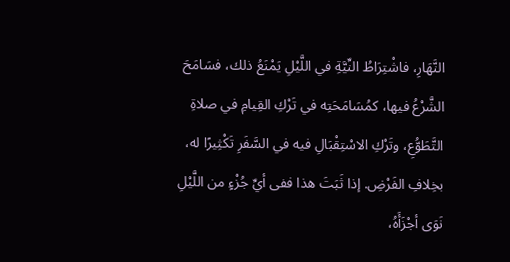النَّهَارِ، فاشْتِرَاطُ النِّيَّةِ في اللَّيْلِ يَمْنَعُ ذلك، فسَامَحَ الشَّرْعُ فيها، كمُسَامَحَتِه في تَرْكِ القِيامِ في صلاةِ التَّطَوُّعِ، وتَرْكِ الاسْتِقْبَالِ فيه في السَّفَرِ تَكْثِيرًا له، بخِلافِ الفَرْضِ. إذا ثَبَتَ هذا ففى أيِّ جُزْءٍ من اللَّيْلِ نَوَى أجْزَأَهُ،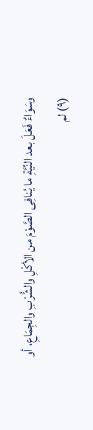وسَوَاءٌ فَعَلَ بعد النِّيَّةِ ما يُنافِى الصَّوْمَ من الأكْلِ والشُّرْبِ والجِمَاعِ، أو (٩) لم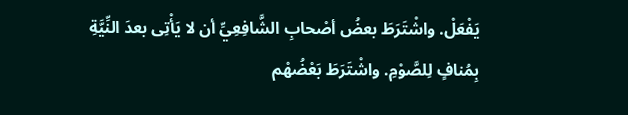يَفْعَلْ. واشْتَرَطَ بعضُ أصْحابِ الشَّافِعِيِّ أن لا يَأْتِى بعدَ النِّيَّةِ بِمُنافٍ لِلصَّوْمِ. واشْتَرَطَ بَعْضُهْم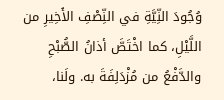وُجُودَ النِّيَّةِ في النِّصْفِ الأَخِيرِ من اللَّيْلِ، كما اخْتَصَّ أذانُ الصُّبْحِ والدَّفْعُ من مُزْدَلِفَةَ به. ولَنا،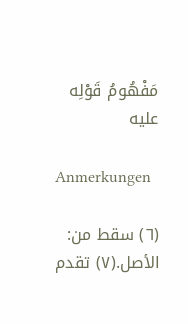مَفْهُومُ قَوْلِه عليه

Anmerkungen

(٦) سقط من: الأصل.(٧) تقدم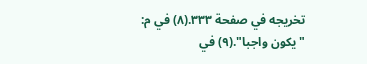تخريجه في صفحة ٣٣٣.(٨) في م: "يكون واجبا".(٩) في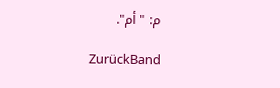م: "أم".

ZurückBand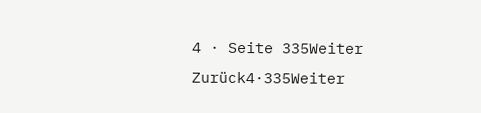4 · Seite 335Weiter
Zurück4·335Weiter